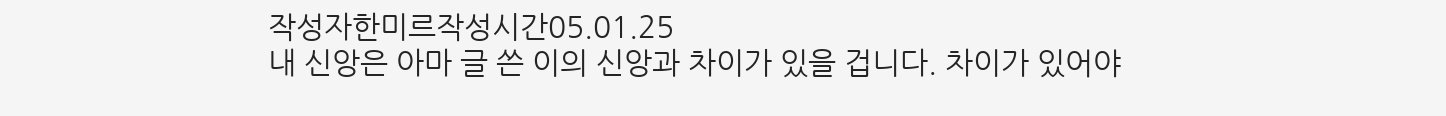작성자한미르작성시간05.01.25
내 신앙은 아마 글 쓴 이의 신앙과 차이가 있을 겁니다. 차이가 있어야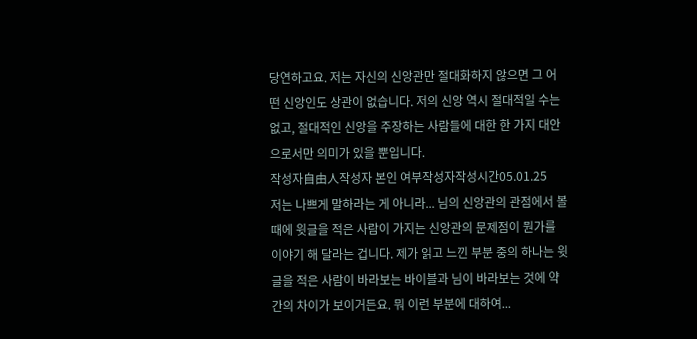당연하고요. 저는 자신의 신앙관만 절대화하지 않으면 그 어떤 신앙인도 상관이 없습니다. 저의 신앙 역시 절대적일 수는 없고, 절대적인 신앙을 주장하는 사람들에 대한 한 가지 대안으로서만 의미가 있을 뿐입니다.
작성자自由人작성자 본인 여부작성자작성시간05.01.25
저는 나쁘게 말하라는 게 아니라... 님의 신앙관의 관점에서 볼 때에 윗글을 적은 사람이 가지는 신앙관의 문제점이 뭔가를 이야기 해 달라는 겁니다. 제가 읽고 느낀 부분 중의 하나는 윗글을 적은 사람이 바라보는 바이블과 님이 바라보는 것에 약간의 차이가 보이거든요. 뭐 이런 부분에 대하여...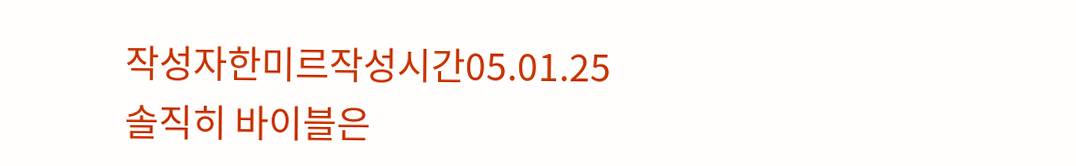작성자한미르작성시간05.01.25
솔직히 바이블은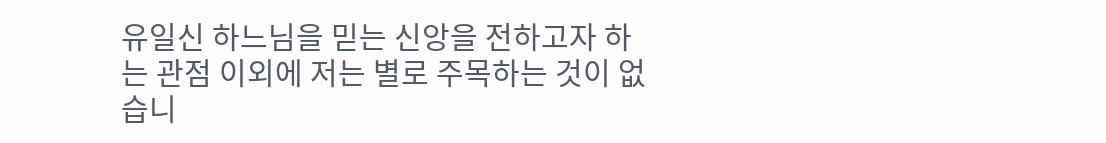유일신 하느님을 믿는 신앙을 전하고자 하는 관점 이외에 저는 별로 주목하는 것이 없습니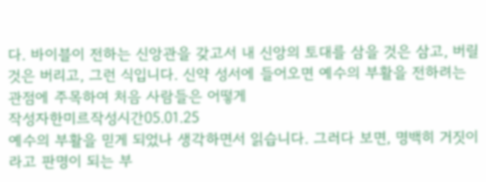다. 바이블이 전하는 신앙관을 갖고서 내 신앙의 토대를 삼을 것은 삼고, 버릴 것은 버리고, 그런 식입니다. 신약 성서에 들어오면 예수의 부활을 전하려는 관점에 주목하여 처음 사람들은 어떻게
작성자한미르작성시간05.01.25
예수의 부활을 믿게 되었나 생각하면서 읽습니다. 그러다 보면, 명백히 거짓이라고 판명이 되는 부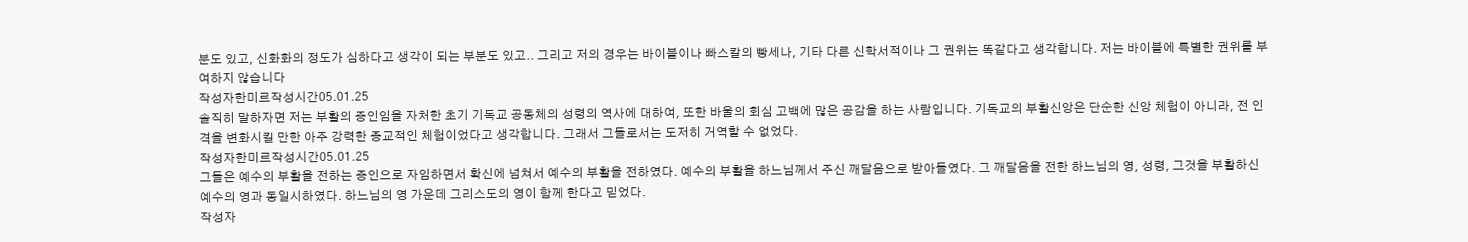분도 있고, 신화화의 정도가 심하다고 생각이 되는 부분도 있고.. 그리고 저의 경우는 바이블이나 빠스칼의 빵세나, 기타 다른 신학서적이나 그 권위는 똑같다고 생각합니다. 저는 바이블에 특별한 권위를 부여하지 않습니다
작성자한미르작성시간05.01.25
솔직히 말하자면 저는 부활의 증인임을 자처한 초기 기독교 공동체의 성령의 역사에 대하여, 또한 바울의 회심 고백에 많은 공감을 하는 사람입니다. 기독교의 부활신앙은 단순한 신앙 체험이 아니라, 전 인격을 변화시킬 만한 아주 강력한 종교적인 체험이었다고 생각합니다. 그래서 그들로서는 도저히 거역할 수 없었다.
작성자한미르작성시간05.01.25
그들은 예수의 부활을 전하는 증인으로 자임하면서 확신에 넘쳐서 예수의 부활을 전하였다. 예수의 부활을 하느님께서 주신 깨달음으로 받아들였다. 그 깨달음을 전한 하느님의 영, 성령, 그것을 부활하신 예수의 영과 동일시하였다. 하느님의 영 가운데 그리스도의 영이 함께 한다고 믿었다.
작성자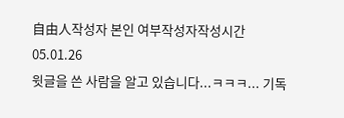自由人작성자 본인 여부작성자작성시간05.01.26
윗글을 쓴 사람을 알고 있습니다...ㅋㅋㅋ... 기독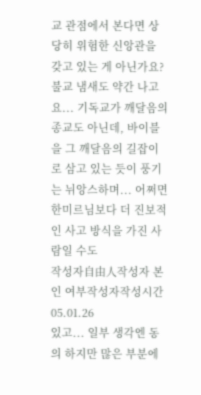교 관점에서 본다면 상당히 위험한 신앙관을 갖고 있는 게 아닌가요? 불교 냄새도 약간 나고요... 기독교가 깨달음의 종교도 아닌데, 바이블을 그 깨달음의 길잡이로 삼고 있는 듯이 풍기는 뉘앙스하며... 어쩌면 한미르님보다 더 진보적인 사고 방식을 가진 사람일 수도
작성자自由人작성자 본인 여부작성자작성시간05.01.26
있고... 일부 생각엔 동의 하지만 많은 부분에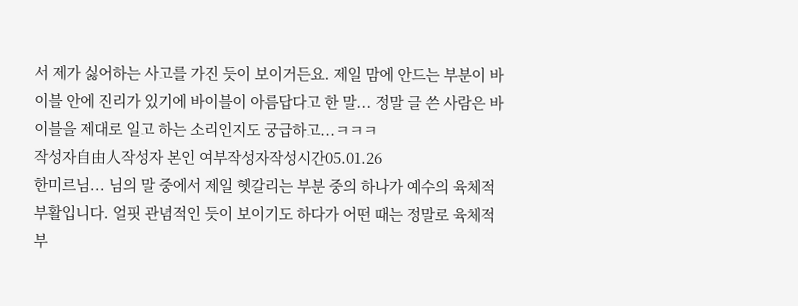서 제가 싫어하는 사고를 가진 듯이 보이거든요. 제일 맘에 안드는 부분이 바이블 안에 진리가 있기에 바이블이 아름답다고 한 말... 정말 글 쓴 사람은 바이블을 제대로 일고 하는 소리인지도 궁급하고...ㅋㅋㅋ
작성자自由人작성자 본인 여부작성자작성시간05.01.26
한미르님... 님의 말 중에서 제일 헷갈리는 부분 중의 하나가 예수의 육체적 부활입니다. 얼핏 관념적인 듯이 보이기도 하다가 어떤 때는 정말로 육체적 부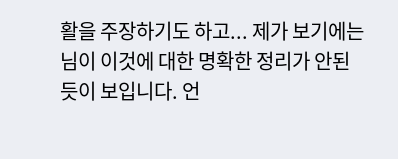활을 주장하기도 하고... 제가 보기에는 님이 이것에 대한 명확한 정리가 안된 듯이 보입니다. 언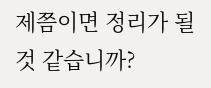제쯤이면 정리가 될 것 같습니까?